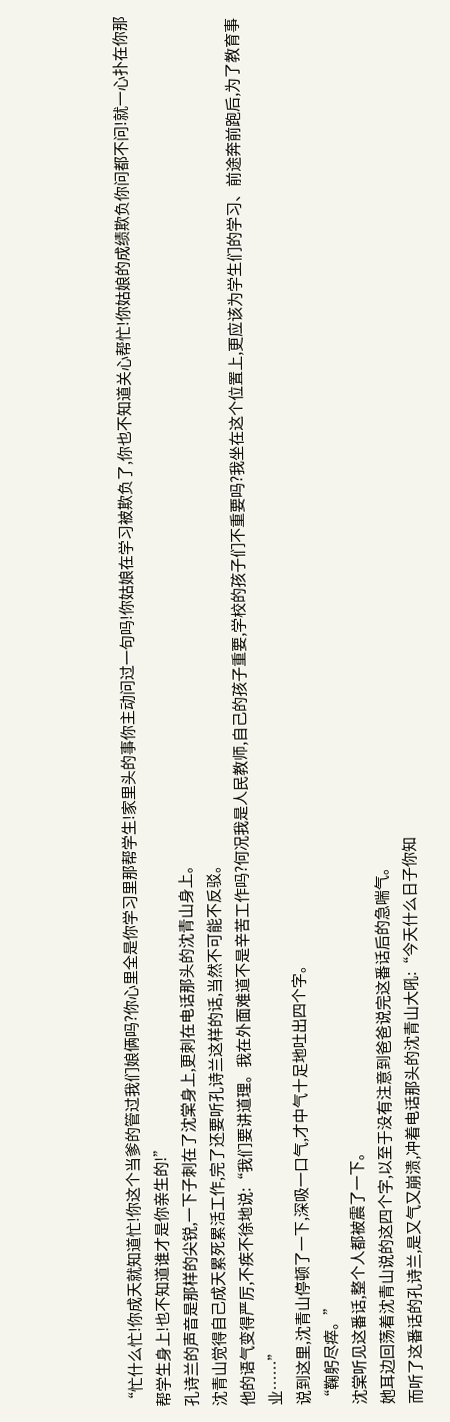“忙什么忙!你成天就知道忙!你这个当爹的管过我们娘俩吗?你心里全是你学习里那帮学生!家里头的事你主动问过一句吗!你姑娘在学习被欺负了,你也不知道关心帮忙!你姑娘的成绩欺负你问都不问!就一心扑在你那帮学生身上!也不知道谁才是你亲生的!”
孔诗兰的声音是那样的尖锐,一下子刺在了沈棠身上,更刺在电话那头的沈青山身上。
沈青山觉得自己成天累死累活工作,完了还要听孔诗兰这样的话,当然不可能不反驳。
他的语气变得严厉,不疾不徐地说:“我们要讲道理。我在外面难道不是辛苦工作吗?何况我是人民教师,自己的孩子重要,学校的孩子们不重要吗?我坐在这个位置上,更应该为学生们的学习、前途奔前跑后,为了教育事业……”
说到这里,沈青山停顿了一下,深吸一口气,才中气十足地吐出四个字。
“鞠躬尽瘁。”
沈棠听见这番话,整个人都被震了一下。
她耳边回荡着沈青山说的这四个字,以至于没有注意到爸爸说完这番话后的急喘气。
而听了这番话的孔诗兰,是又气又崩溃,冲着电话那头的沈青山大吼:“今天什么日子你知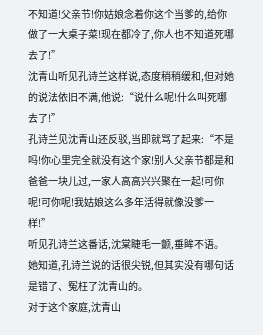不知道!父亲节!你姑娘念着你这个当爹的,给你做了一大桌子菜!现在都冷了,你人也不知道死哪去了!”
沈青山听见孔诗兰这样说,态度稍稍缓和,但对她的说法依旧不满,他说:“说什么呢!什么叫死哪去了!”
孔诗兰见沈青山还反驳,当即就骂了起来:“不是吗!你心里完全就没有这个家!别人父亲节都是和爸爸一块儿过,一家人高高兴兴聚在一起!可你呢!可你呢!我姑娘这么多年活得就像没爹一样!”
听见孔诗兰这番话,沈棠睫毛一颤,垂眸不语。
她知道,孔诗兰说的话很尖锐,但其实没有哪句话是错了、冤枉了沈青山的。
对于这个家庭,沈青山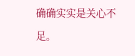确确实实是关心不足。